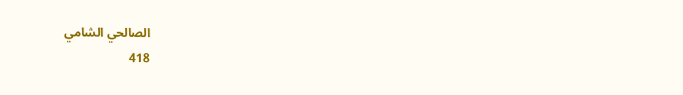الصالحي الشامي
418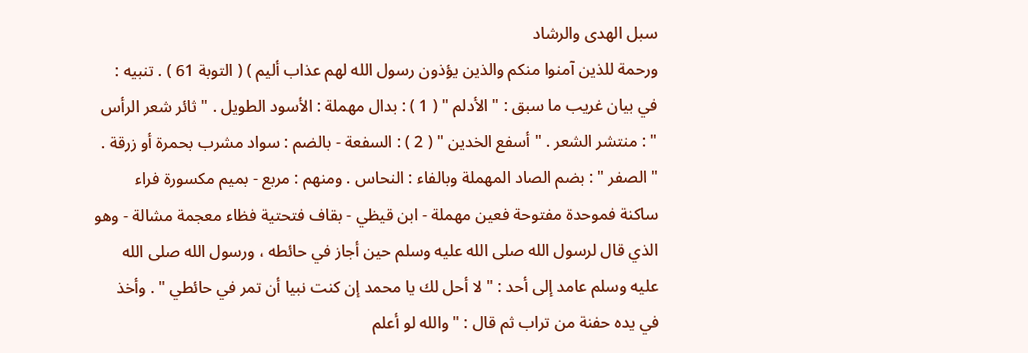سبل الهدى والرشاد
ورحمة للذين آمنوا منكم والذين يؤذون رسول الله لهم عذاب أليم ) ( التوبة 61 ) . تنبيه : في بيان غريب ما سبق : " الأدلم " ( 1 ) : بدال مهملة : الأسود الطويل . " ثائر شعر الرأس " : منتشر الشعر . " أسفع الخدين " ( 2 ) : السفعة - بالضم : سواد مشرب بحمرة أو زرقة . " الصفر " : بضم الصاد المهملة وبالفاء : النحاس . ومنهم : مربع - بميم مكسورة فراء ساكنة فموحدة مفتوحة فعين مهملة - ابن قيظي - بقاف فتحتية فظاء معجمة مشالة - وهو الذي قال لرسول الله صلى الله عليه وسلم حين أجاز في حائطه ، ورسول الله صلى الله عليه وسلم عامد إلى أحد : " لا أحل لك يا محمد إن كنت نبيا أن تمر في حائطي " . وأخذ في يده حفنة من تراب ثم قال : " والله لو أعلم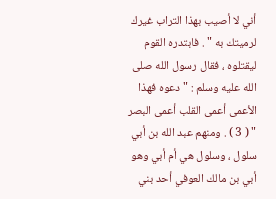أني لا أصيب بهذا التراب غيرك لرميتك به " . فابتدره القوم ليقتلوه ، فقال رسول الله صلى الله عليه وسلم : " دعوه فهذا الأعمى أعمى القلب أعمى البصر " ( 3 ) . ومنهم عبد الله بن أبي سلول ، وسلول هي أم أبي وهو أبي بن مالك العوفي أحد بني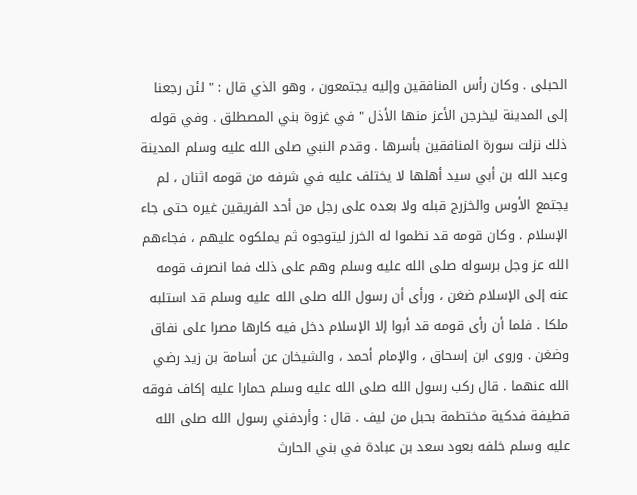الحبلى . وكان رأس المنافقين وإليه يجتمعون ، وهو الذي قال : " لئن رجعنا إلى المدينة ليخرجن الأعز منها الأذل " في غزوة بني المصطلق . وفي قوله ذلك نزلت سورة المنافقين بأسرها . وقدم النبي صلى الله عليه وسلم المدينة وعبد الله بن أبي سيد أهلها لا يختلف عليه في شرفه من قومه اثنان ، لم يجتمع الأوس والخزرج قبله ولا بعده على رجل من أحد الفريقين غيره حتى جاء الإسلام . وكان قومه قد نظموا له الخرز ليتوجوه ثم يملكوه عليهم ، فجاءهم الله عز وجل برسوله صلى الله عليه وسلم وهم على ذلك فما انصرف قومه عنه إلى الإسلام ضغن ، ورأى أن رسول الله صلى الله عليه وسلم قد استلبه ملكا . فلما أن رأى قومه قد أبوا إلا الإسلام دخل فيه كارها مصرا على نفاق وضغن . وروى ابن إسحاق ، والإمام أحمد ، والشيخان عن أسامة بن زيد رضي الله عنهما . قال ركب رسول الله صلى الله عليه وسلم حمارا عليه إكاف فوقه قطيفة فدكية مختطمة بحبل من ليف . قال : وأردفني رسول الله صلى الله عليه وسلم خلفه بعود سعد بن عبادة في بني الحارث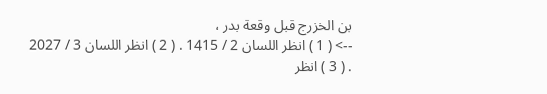بن الخزرج قبل وقعة بدر ،
--> ( 1 ) انظر اللسان 2 / 1415 . ( 2 ) انظر اللسان 3 / 2027 . ( 3 ) انظر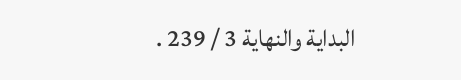البداية والنهاية 3 / 239 .